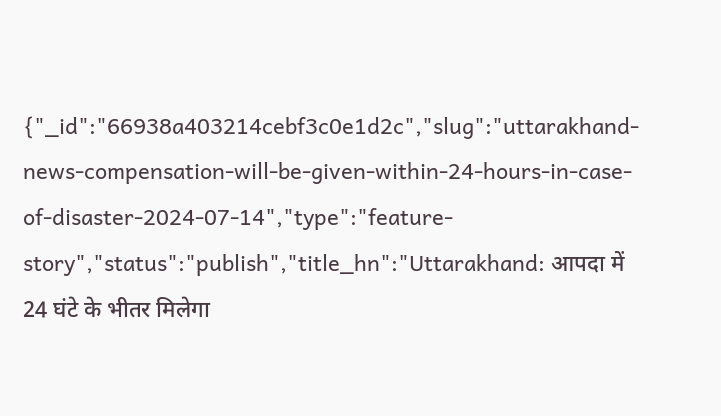{"_id":"66938a403214cebf3c0e1d2c","slug":"uttarakhand-news-compensation-will-be-given-within-24-hours-in-case-of-disaster-2024-07-14","type":"feature-story","status":"publish","title_hn":"Uttarakhand: आपदा में 24 घंटे के भीतर मिलेगा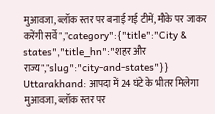मुआवजा, ब्लॉक स्तर पर बनाई गई टीमें, मौके पर जाकर करेंगी सर्वे","category":{"title":"City & states","title_hn":"शहर और राज्य","slug":"city-and-states"}}
Uttarakhand: आपदा में 24 घंटे के भीतर मिलेगा मुआवजा, ब्लॉक स्तर पर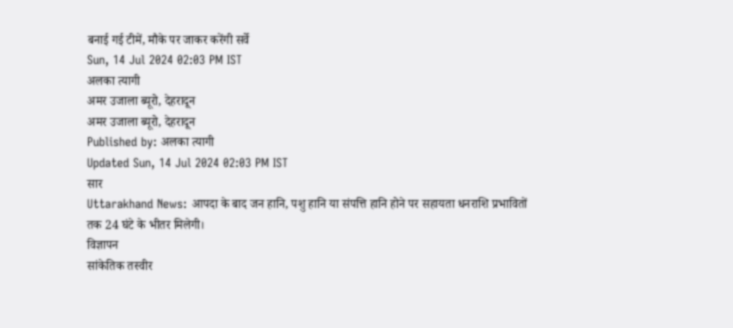बनाई गई टीमें, मौके पर जाकर करेंगी सर्वे
Sun, 14 Jul 2024 02:03 PM IST
अलका त्यागी
अमर उजाला ब्यूरो, देहरादून
अमर उजाला ब्यूरो, देहरादून
Published by: अलका त्यागी
Updated Sun, 14 Jul 2024 02:03 PM IST
सार
Uttarakhand News: आपदा के बाद जन हानि, पशु हानि या संपत्ति हानि होने पर सहायता धनराशि प्रभावितों तक 24 घंटे के भीतर मिलेगी।
विज्ञापन
सांकेतिक तस्वीर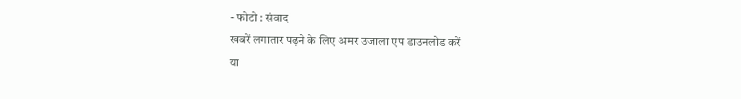- फोटो : संवाद
खबरें लगातार पढ़ने के लिए अमर उजाला एप डाउनलोड करें
या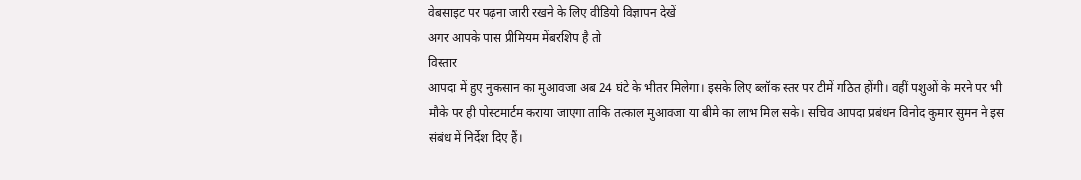वेबसाइट पर पढ़ना जारी रखने के लिए वीडियो विज्ञापन देखें
अगर आपके पास प्रीमियम मेंबरशिप है तो
विस्तार
आपदा में हुए नुकसान का मुआवजा अब 24 घंटे के भीतर मिलेगा। इसके लिए ब्लॉक स्तर पर टीमें गठित होंगी। वहीं पशुओं के मरने पर भी मौके पर ही पोस्टमार्टम कराया जाएगा ताकि तत्काल मुआवजा या बीमे का लाभ मिल सके। सचिव आपदा प्रबंधन विनोद कुमार सुमन ने इस संबंध में निर्देश दिए हैं।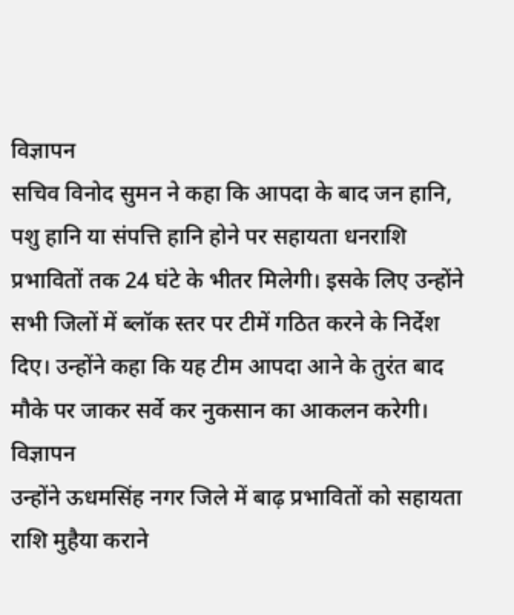विज्ञापन
सचिव विनोद सुमन ने कहा कि आपदा के बाद जन हानि, पशु हानि या संपत्ति हानि होने पर सहायता धनराशि प्रभावितों तक 24 घंटे के भीतर मिलेगी। इसके लिए उन्होंने सभी जिलों में ब्लॉक स्तर पर टीमें गठित करने के निर्देश दिए। उन्होंने कहा कि यह टीम आपदा आने के तुरंत बाद मौके पर जाकर सर्वे कर नुकसान का आकलन करेगी।
विज्ञापन
उन्होंने ऊधमसिंह नगर जिले में बाढ़ प्रभावितों को सहायता राशि मुहैया कराने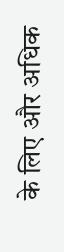के लिए और अधिक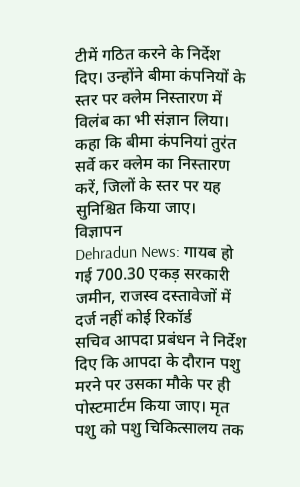टीमें गठित करने के निर्देश दिए। उन्होंने बीमा कंपनियों के स्तर पर क्लेम निस्तारण में विलंब का भी संज्ञान लिया। कहा कि बीमा कंपनियां तुरंत सर्वे कर क्लेम का निस्तारण करें, जिलों के स्तर पर यह सुनिश्चित किया जाए।
विज्ञापन
Dehradun News: गायब हो गई 700.30 एकड़ सरकारी जमीन, राजस्व दस्तावेजों में दर्ज नहीं कोई रिकॉर्ड
सचिव आपदा प्रबंधन ने निर्देश दिए कि आपदा के दौरान पशु मरने पर उसका मौके पर ही पोस्टमार्टम किया जाए। मृत पशु को पशु चिकित्सालय तक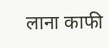लाना काफी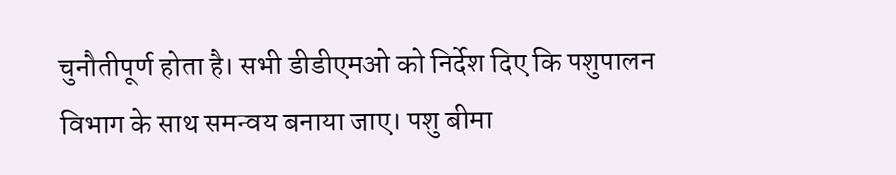चुनौतीपूर्ण होता है। सभी डीडीएमओ को निर्देश दिए कि पशुपालन विभाग के साथ समन्वय बनाया जाए। पशु बीमा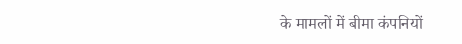के मामलों में बीमा कंपनियों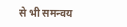से भी समन्वय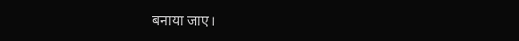बनाया जाए।